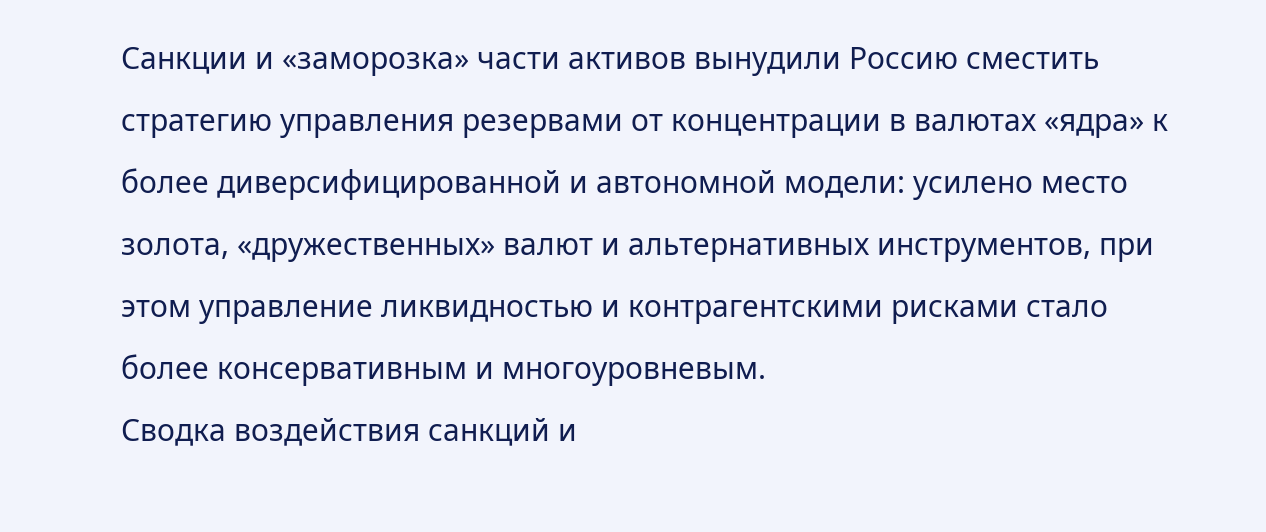Санкции и «заморозка» части активов вынудили Россию сместить стратегию управления резервами от концентрации в валютах «ядра» к более диверсифицированной и автономной модели: усилено место золота, «дружественных» валют и альтернативных инструментов, при этом управление ликвидностью и контрагентскими рисками стало более консервативным и многоуровневым.
Сводка воздействия санкций и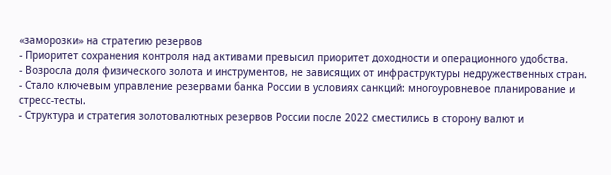«заморозки» на стратегию резервов
- Приоритет сохранения контроля над активами превысил приоритет доходности и операционного удобства.
- Возросла доля физического золота и инструментов, не зависящих от инфраструктуры недружественных стран.
- Стало ключевым управление резервами банка России в условиях санкций: многоуровневое планирование и стресс-тесты.
- Структура и стратегия золотовалютных резервов России после 2022 сместились в сторону валют и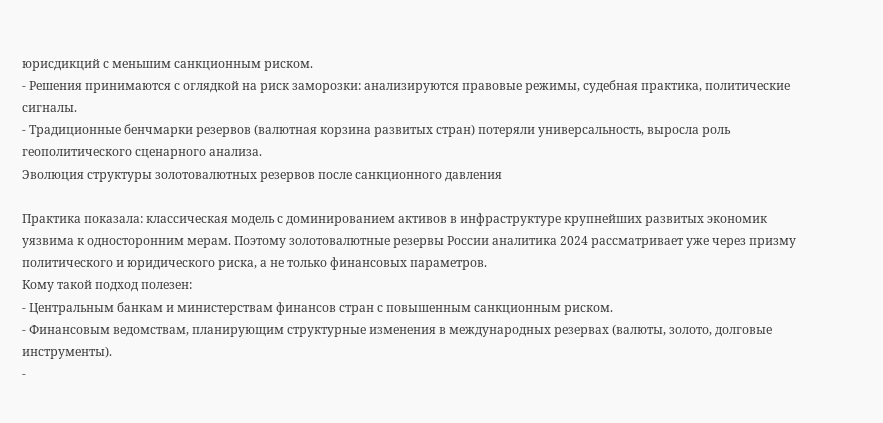юрисдикций с меньшим санкционным риском.
- Решения принимаются с оглядкой на риск заморозки: анализируются правовые режимы, судебная практика, политические сигналы.
- Традиционные бенчмарки резервов (валютная корзина развитых стран) потеряли универсальность, выросла роль геополитического сценарного анализа.
Эволюция структуры золотовалютных резервов после санкционного давления

Практика показала: классическая модель с доминированием активов в инфраструктуре крупнейших развитых экономик уязвима к односторонним мерам. Поэтому золотовалютные резервы России аналитика 2024 рассматривает уже через призму политического и юридического риска, а не только финансовых параметров.
Кому такой подход полезен:
- Центральным банкам и министерствам финансов стран с повышенным санкционным риском.
- Финансовым ведомствам, планирующим структурные изменения в международных резервах (валюты, золото, долговые инструменты).
-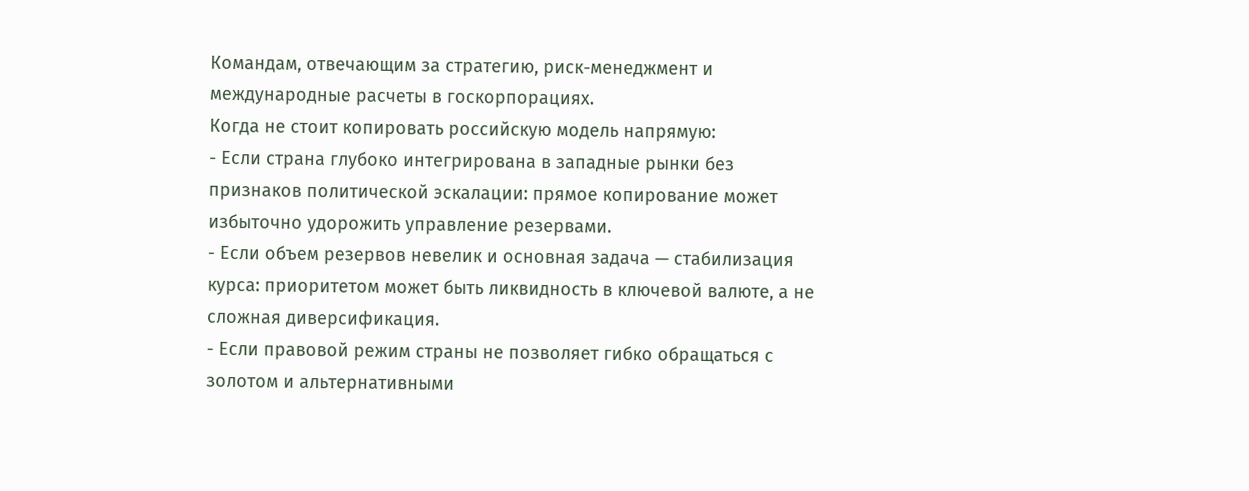Командам, отвечающим за стратегию, риск-менеджмент и международные расчеты в госкорпорациях.
Когда не стоит копировать российскую модель напрямую:
- Если страна глубоко интегрирована в западные рынки без признаков политической эскалации: прямое копирование может избыточно удорожить управление резервами.
- Если объем резервов невелик и основная задача — стабилизация курса: приоритетом может быть ликвидность в ключевой валюте, а не сложная диверсификация.
- Если правовой режим страны не позволяет гибко обращаться с золотом и альтернативными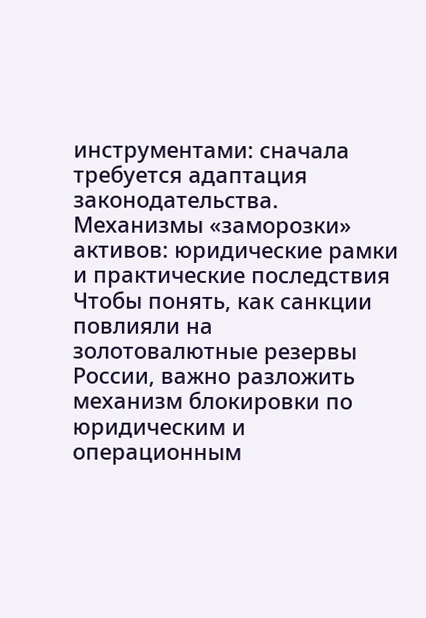инструментами: сначала требуется адаптация законодательства.
Механизмы «заморозки» активов: юридические рамки и практические последствия
Чтобы понять, как санкции повлияли на золотовалютные резервы России, важно разложить механизм блокировки по юридическим и операционным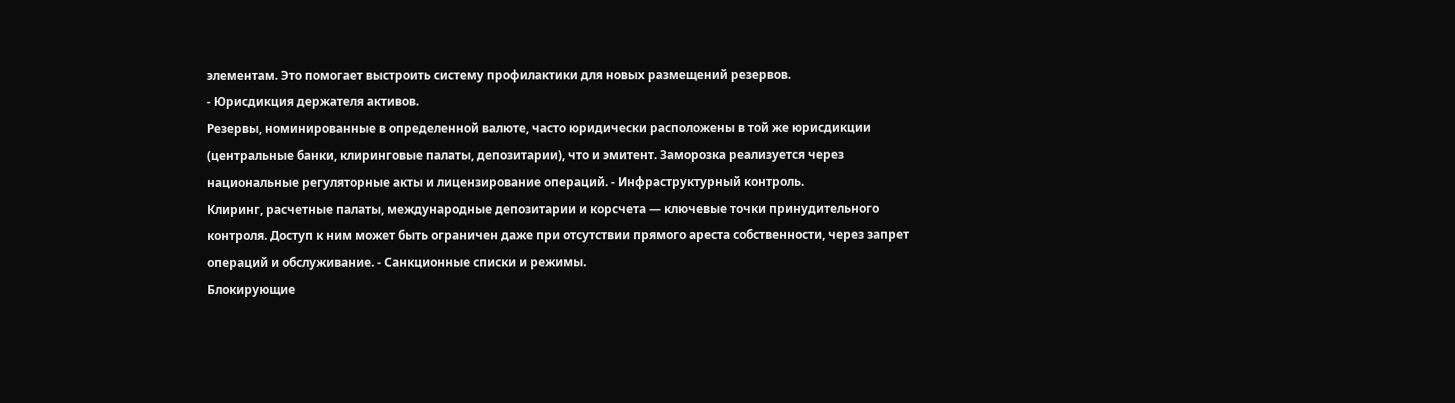элементам. Это помогает выстроить систему профилактики для новых размещений резервов.
- Юрисдикция держателя активов.
Резервы, номинированные в определенной валюте, часто юридически расположены в той же юрисдикции (центральные банки, клиринговые палаты, депозитарии), что и эмитент. Заморозка реализуется через национальные регуляторные акты и лицензирование операций. - Инфраструктурный контроль.
Клиринг, расчетные палаты, международные депозитарии и корсчета — ключевые точки принудительного контроля. Доступ к ним может быть ограничен даже при отсутствии прямого ареста собственности, через запрет операций и обслуживание. - Санкционные списки и режимы.
Блокирующие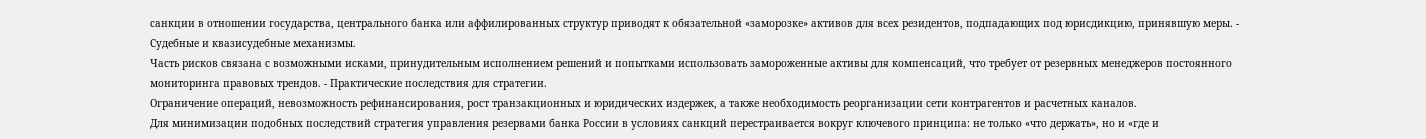санкции в отношении государства, центрального банка или аффилированных структур приводят к обязательной «заморозке» активов для всех резидентов, подпадающих под юрисдикцию, принявшую меры. - Судебные и квазисудебные механизмы.
Часть рисков связана с возможными исками, принудительным исполнением решений и попытками использовать замороженные активы для компенсаций, что требует от резервных менеджеров постоянного мониторинга правовых трендов. - Практические последствия для стратегии.
Ограничение операций, невозможность рефинансирования, рост транзакционных и юридических издержек, а также необходимость реорганизации сети контрагентов и расчетных каналов.
Для минимизации подобных последствий стратегия управления резервами банка России в условиях санкций перестраивается вокруг ключевого принципа: не только «что держать», но и «где и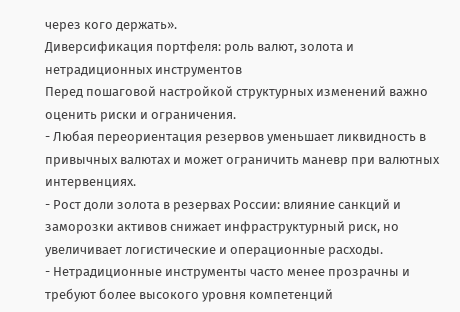через кого держать».
Диверсификация портфеля: роль валют, золота и нетрадиционных инструментов
Перед пошаговой настройкой структурных изменений важно оценить риски и ограничения.
- Любая переориентация резервов уменьшает ликвидность в привычных валютах и может ограничить маневр при валютных интервенциях.
- Рост доли золота в резервах России: влияние санкций и заморозки активов снижает инфраструктурный риск, но увеличивает логистические и операционные расходы.
- Нетрадиционные инструменты часто менее прозрачны и требуют более высокого уровня компетенций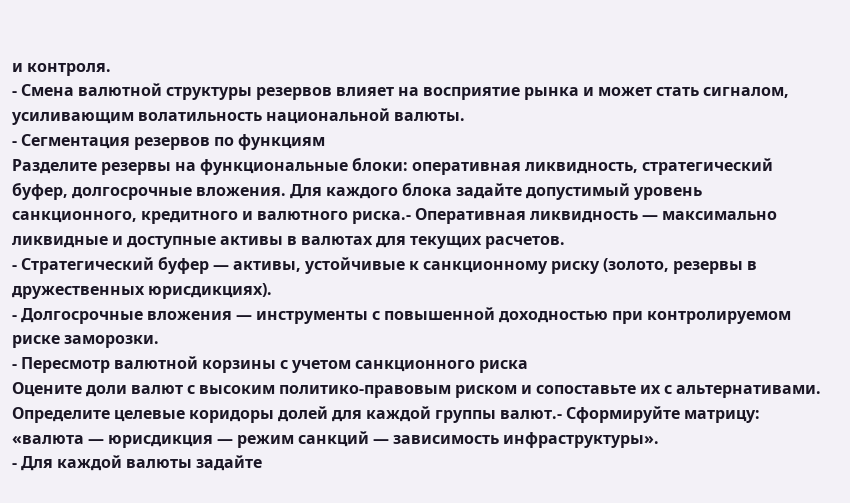и контроля.
- Смена валютной структуры резервов влияет на восприятие рынка и может стать сигналом, усиливающим волатильность национальной валюты.
- Сегментация резервов по функциям
Разделите резервы на функциональные блоки: оперативная ликвидность, стратегический буфер, долгосрочные вложения. Для каждого блока задайте допустимый уровень санкционного, кредитного и валютного риска.- Оперативная ликвидность — максимально ликвидные и доступные активы в валютах для текущих расчетов.
- Стратегический буфер — активы, устойчивые к санкционному риску (золото, резервы в дружественных юрисдикциях).
- Долгосрочные вложения — инструменты с повышенной доходностью при контролируемом риске заморозки.
- Пересмотр валютной корзины с учетом санкционного риска
Оцените доли валют с высоким политико-правовым риском и сопоставьте их с альтернативами. Определите целевые коридоры долей для каждой группы валют.- Сформируйте матрицу: «валюта — юрисдикция — режим санкций — зависимость инфраструктуры».
- Для каждой валюты задайте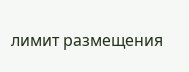лимит размещения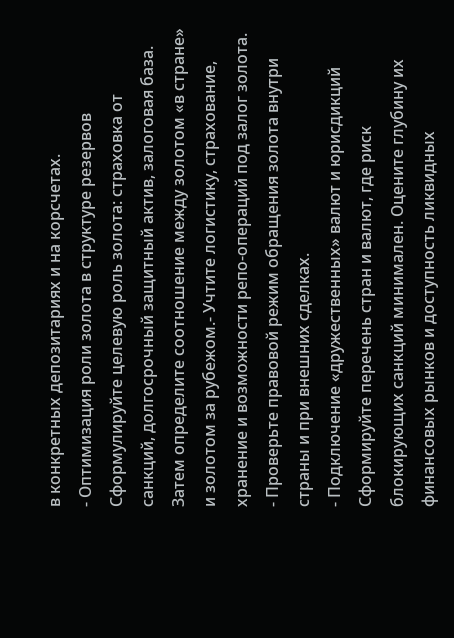в конкретных депозитариях и на корсчетах.
- Оптимизация роли золота в структуре резервов
Сформулируйте целевую роль золота: страховка от санкций, долгосрочный защитный актив, залоговая база. Затем определите соотношение между золотом «в стране» и золотом за рубежом.- Учтите логистику, страхование, хранение и возможности репо-операций под залог золота.
- Проверьте правовой режим обращения золота внутри страны и при внешних сделках.
- Подключение «дружественных» валют и юрисдикций
Сформируйте перечень стран и валют, где риск блокирующих санкций минимален. Оцените глубину их финансовых рынков и доступность ликвидных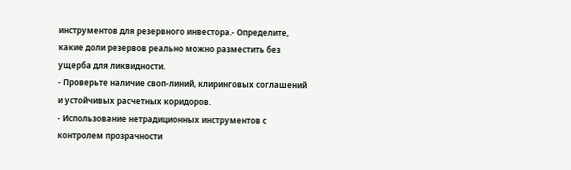инструментов для резервного инвестора.- Определите, какие доли резервов реально можно разместить без ущерба для ликвидности.
- Проверьте наличие своп-линий, клиринговых соглашений и устойчивых расчетных коридоров.
- Использование нетрадиционных инструментов с контролем прозрачности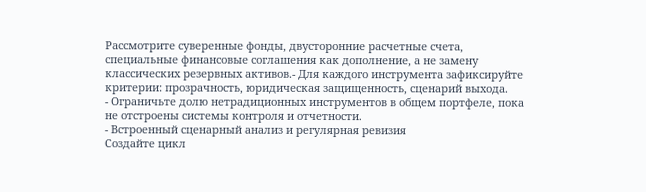Рассмотрите суверенные фонды, двусторонние расчетные счета, специальные финансовые соглашения как дополнение, а не замену классических резервных активов.- Для каждого инструмента зафиксируйте критерии: прозрачность, юридическая защищенность, сценарий выхода.
- Ограничьте долю нетрадиционных инструментов в общем портфеле, пока не отстроены системы контроля и отчетности.
- Встроенный сценарный анализ и регулярная ревизия
Создайте цикл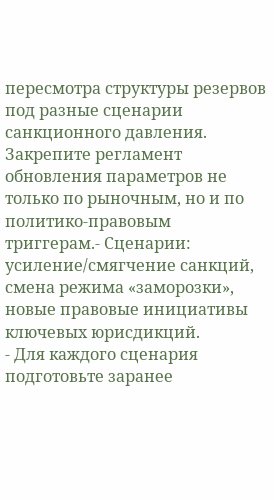пересмотра структуры резервов под разные сценарии санкционного давления. Закрепите регламент обновления параметров не только по рыночным, но и по политико-правовым триггерам.- Сценарии: усиление/смягчение санкций, смена режима «заморозки», новые правовые инициативы ключевых юрисдикций.
- Для каждого сценария подготовьте заранее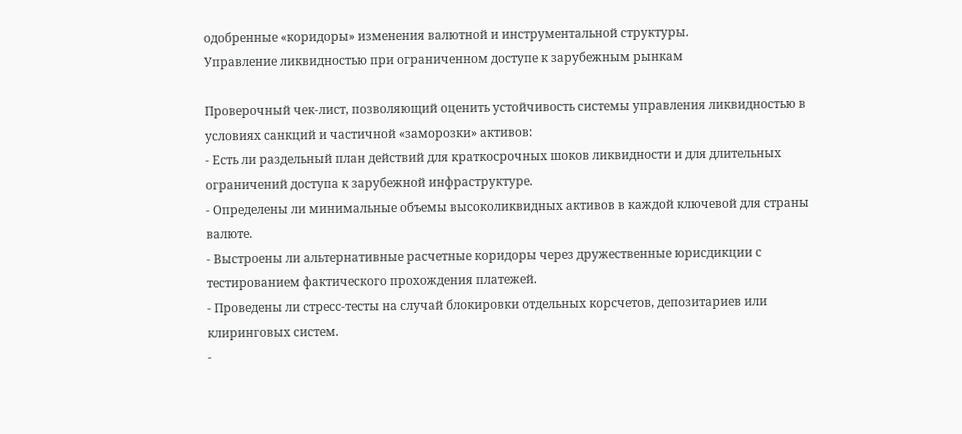одобренные «коридоры» изменения валютной и инструментальной структуры.
Управление ликвидностью при ограниченном доступе к зарубежным рынкам

Проверочный чек-лист, позволяющий оценить устойчивость системы управления ликвидностью в условиях санкций и частичной «заморозки» активов:
- Есть ли раздельный план действий для краткосрочных шоков ликвидности и для длительных ограничений доступа к зарубежной инфраструктуре.
- Определены ли минимальные объемы высоколиквидных активов в каждой ключевой для страны валюте.
- Выстроены ли альтернативные расчетные коридоры через дружественные юрисдикции с тестированием фактического прохождения платежей.
- Проведены ли стресс-тесты на случай блокировки отдельных корсчетов, депозитариев или клиринговых систем.
-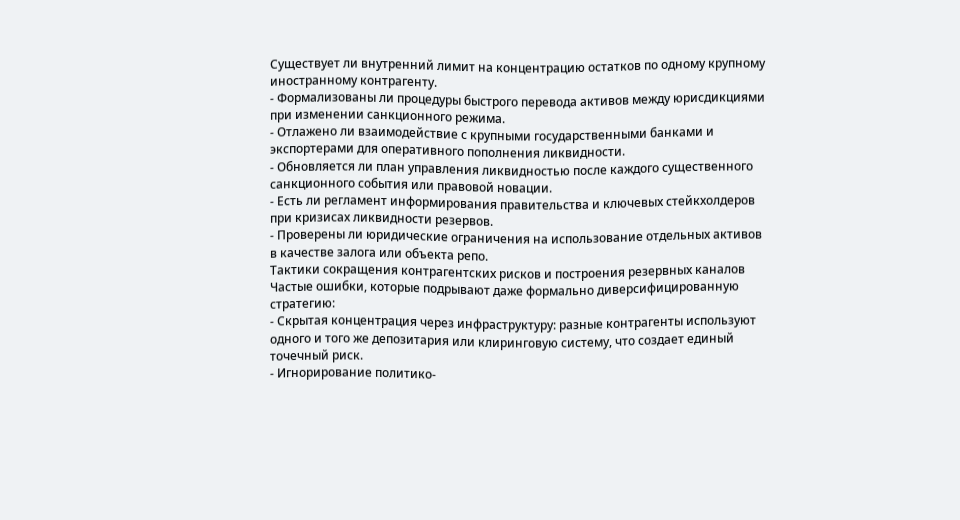Существует ли внутренний лимит на концентрацию остатков по одному крупному иностранному контрагенту.
- Формализованы ли процедуры быстрого перевода активов между юрисдикциями при изменении санкционного режима.
- Отлажено ли взаимодействие с крупными государственными банками и экспортерами для оперативного пополнения ликвидности.
- Обновляется ли план управления ликвидностью после каждого существенного санкционного события или правовой новации.
- Есть ли регламент информирования правительства и ключевых стейкхолдеров при кризисах ликвидности резервов.
- Проверены ли юридические ограничения на использование отдельных активов в качестве залога или объекта репо.
Тактики сокращения контрагентских рисков и построения резервных каналов
Частые ошибки, которые подрывают даже формально диверсифицированную стратегию:
- Скрытая концентрация через инфраструктуру: разные контрагенты используют одного и того же депозитария или клиринговую систему, что создает единый точечный риск.
- Игнорирование политико-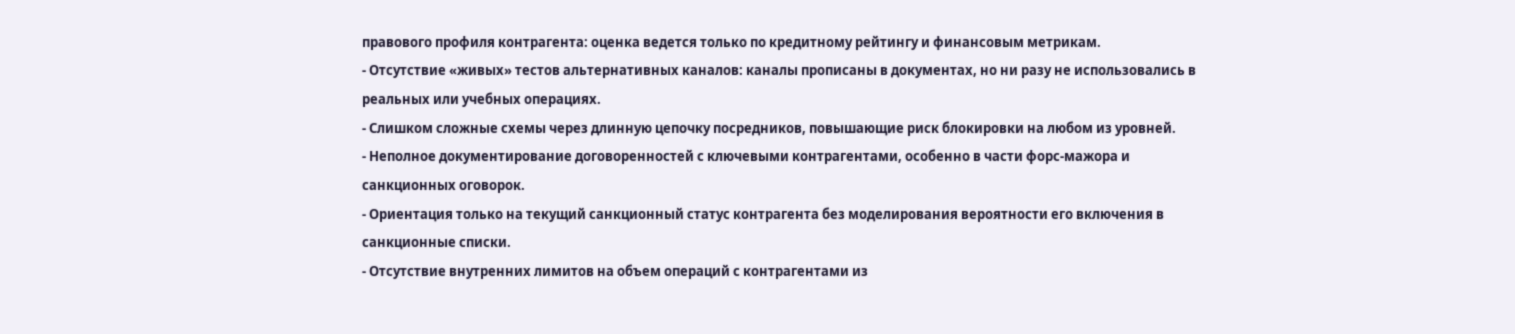правового профиля контрагента: оценка ведется только по кредитному рейтингу и финансовым метрикам.
- Отсутствие «живых» тестов альтернативных каналов: каналы прописаны в документах, но ни разу не использовались в реальных или учебных операциях.
- Слишком сложные схемы через длинную цепочку посредников, повышающие риск блокировки на любом из уровней.
- Неполное документирование договоренностей с ключевыми контрагентами, особенно в части форс-мажора и санкционных оговорок.
- Ориентация только на текущий санкционный статус контрагента без моделирования вероятности его включения в санкционные списки.
- Отсутствие внутренних лимитов на объем операций с контрагентами из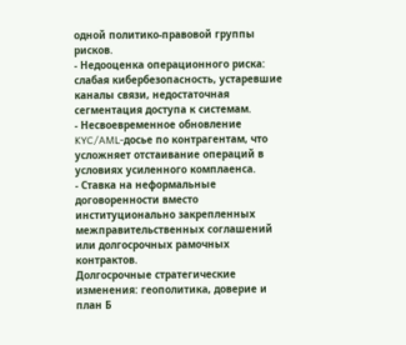одной политико-правовой группы рисков.
- Недооценка операционного риска: слабая кибербезопасность, устаревшие каналы связи, недостаточная сегментация доступа к системам.
- Несвоевременное обновление KYC/AML-досье по контрагентам, что усложняет отстаивание операций в условиях усиленного комплаенса.
- Ставка на неформальные договоренности вместо институционально закрепленных межправительственных соглашений или долгосрочных рамочных контрактов.
Долгосрочные стратегические изменения: геополитика, доверие и план Б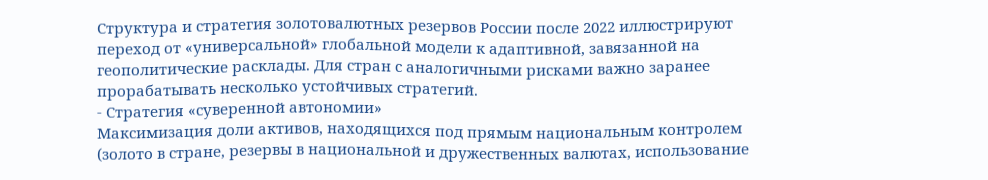Структура и стратегия золотовалютных резервов России после 2022 иллюстрируют переход от «универсальной» глобальной модели к адаптивной, завязанной на геополитические расклады. Для стран с аналогичными рисками важно заранее прорабатывать несколько устойчивых стратегий.
- Стратегия «суверенной автономии»
Максимизация доли активов, находящихся под прямым национальным контролем (золото в стране, резервы в национальной и дружественных валютах, использование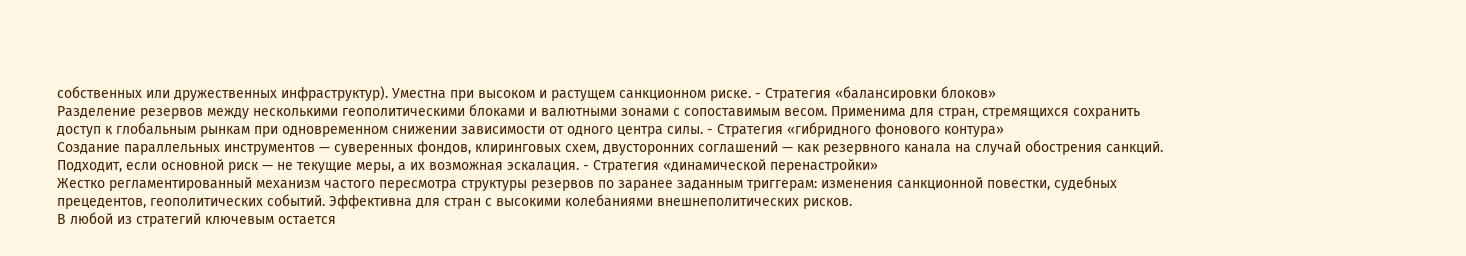собственных или дружественных инфраструктур). Уместна при высоком и растущем санкционном риске. - Стратегия «балансировки блоков»
Разделение резервов между несколькими геополитическими блоками и валютными зонами с сопоставимым весом. Применима для стран, стремящихся сохранить доступ к глобальным рынкам при одновременном снижении зависимости от одного центра силы. - Стратегия «гибридного фонового контура»
Создание параллельных инструментов — суверенных фондов, клиринговых схем, двусторонних соглашений — как резервного канала на случай обострения санкций. Подходит, если основной риск — не текущие меры, а их возможная эскалация. - Стратегия «динамической перенастройки»
Жестко регламентированный механизм частого пересмотра структуры резервов по заранее заданным триггерам: изменения санкционной повестки, судебных прецедентов, геополитических событий. Эффективна для стран с высокими колебаниями внешнеполитических рисков.
В любой из стратегий ключевым остается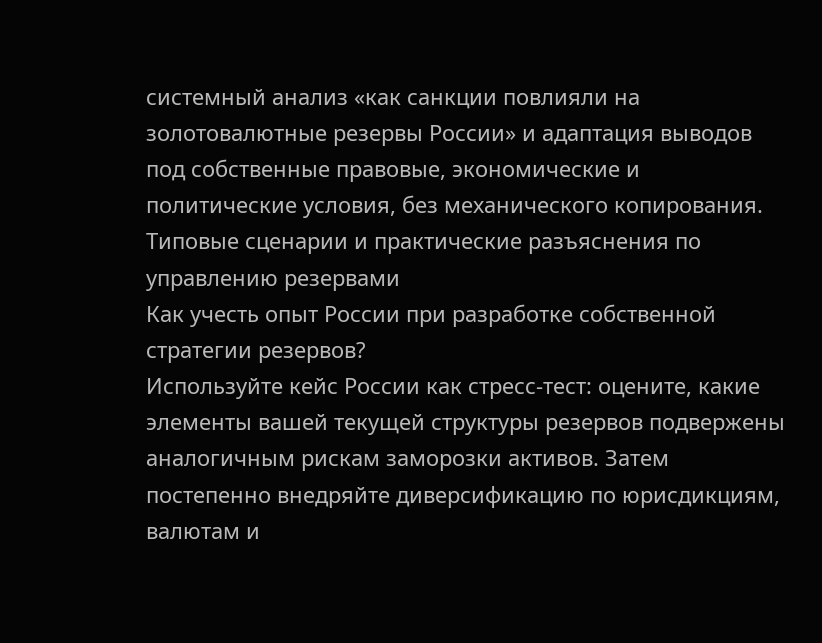системный анализ «как санкции повлияли на золотовалютные резервы России» и адаптация выводов под собственные правовые, экономические и политические условия, без механического копирования.
Типовые сценарии и практические разъяснения по управлению резервами
Как учесть опыт России при разработке собственной стратегии резервов?
Используйте кейс России как стресс-тест: оцените, какие элементы вашей текущей структуры резервов подвержены аналогичным рискам заморозки активов. Затем постепенно внедряйте диверсификацию по юрисдикциям, валютам и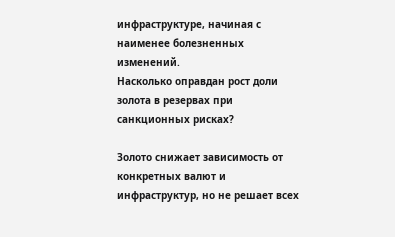инфраструктуре, начиная с наименее болезненных изменений.
Насколько оправдан рост доли золота в резервах при санкционных рисках?

Золото снижает зависимость от конкретных валют и инфраструктур, но не решает всех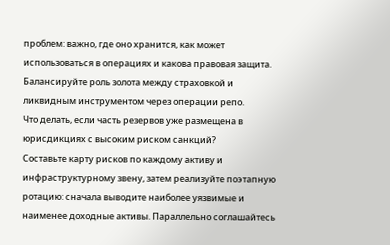проблем: важно, где оно хранится, как может использоваться в операциях и какова правовая защита. Балансируйте роль золота между страховкой и ликвидным инструментом через операции репо.
Что делать, если часть резервов уже размещена в юрисдикциях с высоким риском санкций?
Составьте карту рисков по каждому активу и инфраструктурному звену, затем реализуйте поэтапную ротацию: сначала выводите наиболее уязвимые и наименее доходные активы. Параллельно соглашайтесь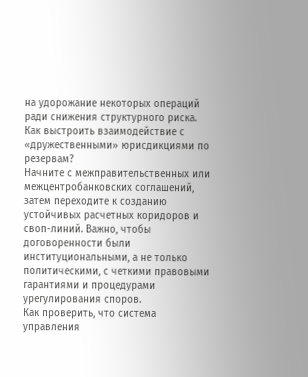на удорожание некоторых операций ради снижения структурного риска.
Как выстроить взаимодействие с «дружественными» юрисдикциями по резервам?
Начните с межправительственных или межцентробанковских соглашений, затем переходите к созданию устойчивых расчетных коридоров и своп-линий. Важно, чтобы договоренности были институциональными, а не только политическими, с четкими правовыми гарантиями и процедурами урегулирования споров.
Как проверить, что система управления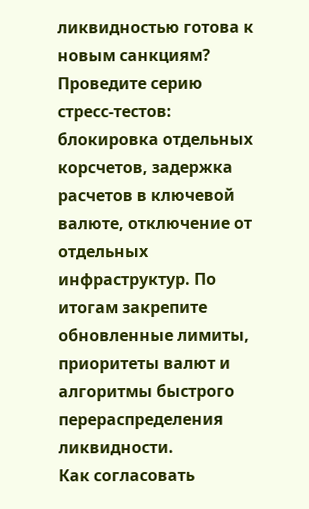ликвидностью готова к новым санкциям?
Проведите серию стресс-тестов: блокировка отдельных корсчетов, задержка расчетов в ключевой валюте, отключение от отдельных инфраструктур. По итогам закрепите обновленные лимиты, приоритеты валют и алгоритмы быстрого перераспределения ликвидности.
Как согласовать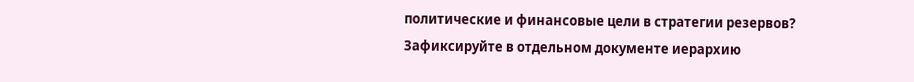политические и финансовые цели в стратегии резервов?
Зафиксируйте в отдельном документе иерархию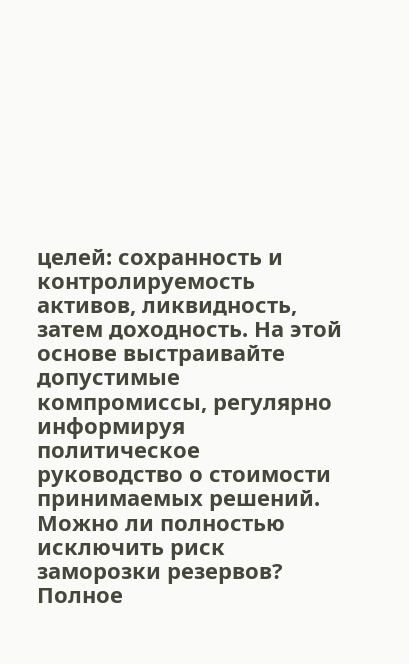целей: сохранность и контролируемость активов, ликвидность, затем доходность. На этой основе выстраивайте допустимые компромиссы, регулярно информируя политическое руководство о стоимости принимаемых решений.
Можно ли полностью исключить риск заморозки резервов?
Полное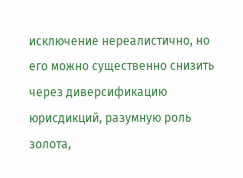исключение нереалистично, но его можно существенно снизить через диверсификацию юрисдикций, разумную роль золота,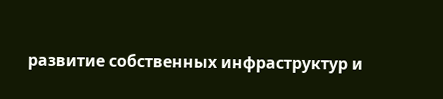развитие собственных инфраструктур и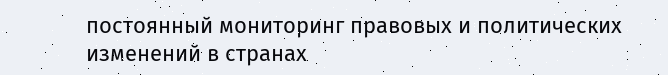постоянный мониторинг правовых и политических изменений в странах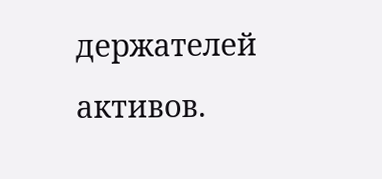держателей активов.